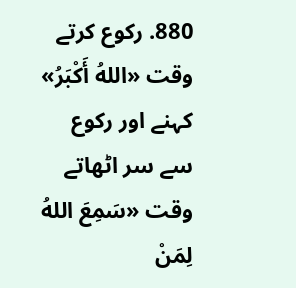880. رکوع کرتے وقت «اللهُ أَكْبَرُ» کہنے اور رکوع سے سر اٹھاتے وقت «سَمِعَ اللهُ لِمَنْ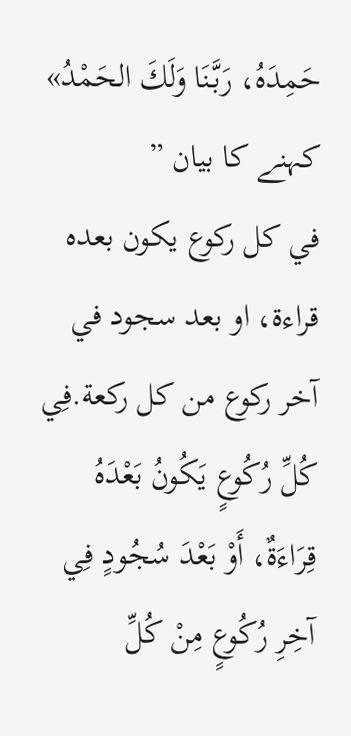حَمِدَهُ، رَبَّنَا وَلَكَ الحَمْدُ» کہنے کا بیان ”
في كل ركوع يكون بعده قراءة، او بعد سجود في آخر ركوع من كل ركعة.فِي كُلِّ رُكُوعٍ يَكُونُ بَعْدَهُ قِرَاءَةٌ، أَوْ بَعْدَ سُجُودٍ فِي آخِرِ رُكُوعٍ مِنْ كُلِّ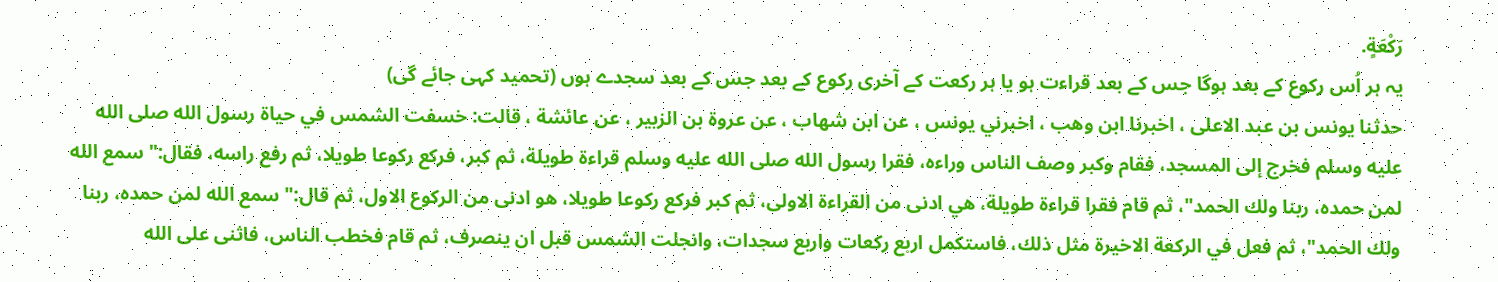رَكْعَةٍ.
یہ ہر اُس رکوع کے بعد ہوگا جس کے بعد قراءت ہو یا ہر رکعت کے آخری رکوع کے بعد جس کے بعد سجدے ہوں (تحمید کہی جائے گی)
حدثنا يونس بن عبد الاعلى ، اخبرنا ابن وهب ، اخبرني يونس ، عن ابن شهاب ، عن عروة بن الزبير ، عن عائشة ، قالت: خسفت الشمس في حياة رسول الله صلى الله عليه وسلم فخرج إلى المسجد، فقام وكبر وصف الناس وراءه، فقرا رسول الله صلى الله عليه وسلم قراءة طويلة، ثم كبر، فركع ركوعا طويلا، ثم رفع راسه، فقال:" سمع الله لمن حمده، ربنا ولك الحمد"، ثم قام فقرا قراءة طويلة، هي ادنى من القراءة الاولى، ثم كبر فركع ركوعا طويلا، هو ادنى من الركوع الاول، ثم قال:" سمع الله لمن حمده، ربنا ولك الحمد"، ثم فعل في الركعة الاخيرة مثل ذلك، فاستكمل اربع ركعات واربع سجدات، وانجلت الشمس قبل ان ينصرف، ثم قام فخطب الناس، فاثنى على الله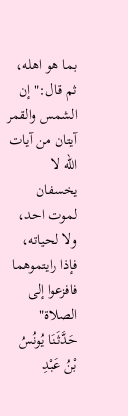بما هو اهله، ثم قال:" إن الشمس والقمر آيتان من آيات الله لا يخسفان لموت احد، ولا لحياته، فإذا رايتموهما فافزعوا إلى الصلاة" حَدَّثَنَا يُونُسُ بْنُ عَبْدِ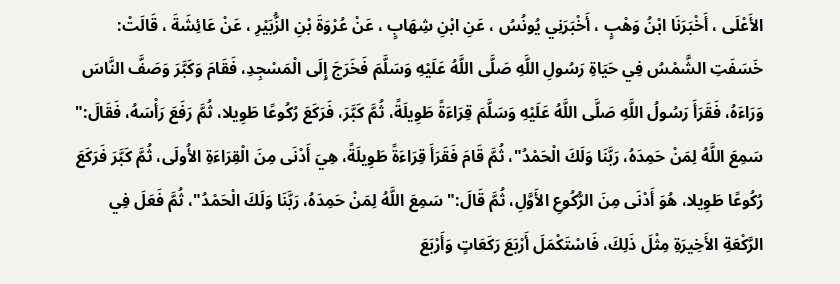الأَعْلَى ، أَخْبَرَنَا ابْنُ وَهْبٍ ، أَخْبَرَنِي يُونُسُ ، عَنِ ابْنِ شِهَابٍ ، عَنْ عُرْوَةَ بْنِ الزُّبَيْرِ ، عَنْ عَائِشَةَ ، قَالَتْ: خَسَفَتِ الشَّمْسُ فِي حَيَاةِ رَسُولِ اللَّهِ صَلَّى اللَّهُ عَلَيْهِ وَسَلَّمَ فَخَرَجَ إِلَى الْمَسْجِدِ، فَقَامَ وَكَبَّرَ وَصَفَّ النَّاسَ وَرَاءَهُ، فَقَرَأَ رَسُولُ اللَّهِ صَلَّى اللَّهُ عَلَيْهِ وَسَلَّمَ قِرَاءَةً طَوِيلَةً، ثُمَّ كَبَّرَ، فَرَكَعَ رُكُوعًا طَوِيلا، ثُمَّ رَفَعَ رَأْسَهُ، فَقَالَ:" سَمِعَ اللَّهُ لِمَنْ حَمِدَهُ، رَبَّنَا وَلَكَ الْحَمْدُ"، ثُمَّ قَامَ فَقَرَأَ قِرَاءَةً طَوِيلَةً، هِيَ أَدْنَى مِنَ الْقِرَاءَةِ الأُولَى، ثُمَّ كَبَّرَ فَرَكَعَ رُكُوعًا طَوِيلا، هُوَ أَدْنَى مِنَ الرُّكُوعِ الأَوَّلِ، ثُمَّ قَالَ:" سَمِعَ اللَّهُ لِمَنْ حَمِدَهُ، رَبَّنَا وَلَكَ الْحَمْدُ"، ثُمَّ فَعَلَ فِي الرَّكْعَةِ الأَخِيرَةِ مِثْلَ ذَلِكَ، فَاسْتَكْمَلَ أَرْبَعَ رَكَعَاتٍ وَأَرْبَعَ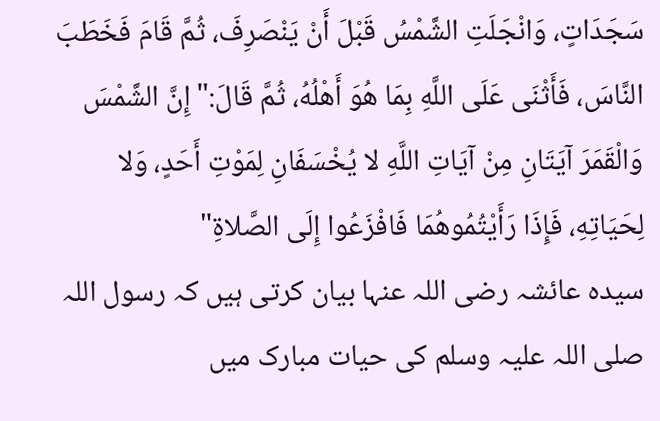سَجَدَاتٍ، وَانْجَلَتِ الشَّمْسُ قَبْلَ أَنْ يَنْصَرِفَ، ثُمَّ قَامَ فَخَطَبَ النَّاسَ، فَأَثْنَى عَلَى اللَّهِ بِمَا هُوَ أَهْلُهُ، ثُمَّ قَالَ:" إِنَّ الشَّمْسَ وَالْقَمَرَ آيَتَانِ مِنْ آيَاتِ اللَّهِ لا يُخْسَفَانِ لِمَوْتِ أَحَدٍ، وَلا لِحَيَاتِهِ، فَإِذَا رَأَيْتُمُوهُمَا فَافْزَعُوا إِلَى الصَّلاةِ"
سیدہ عائشہ رضی اللہ عنہا بیان کرتی ہیں کہ رسول اللہ صلی اللہ علیہ وسلم کی حیات مبارک میں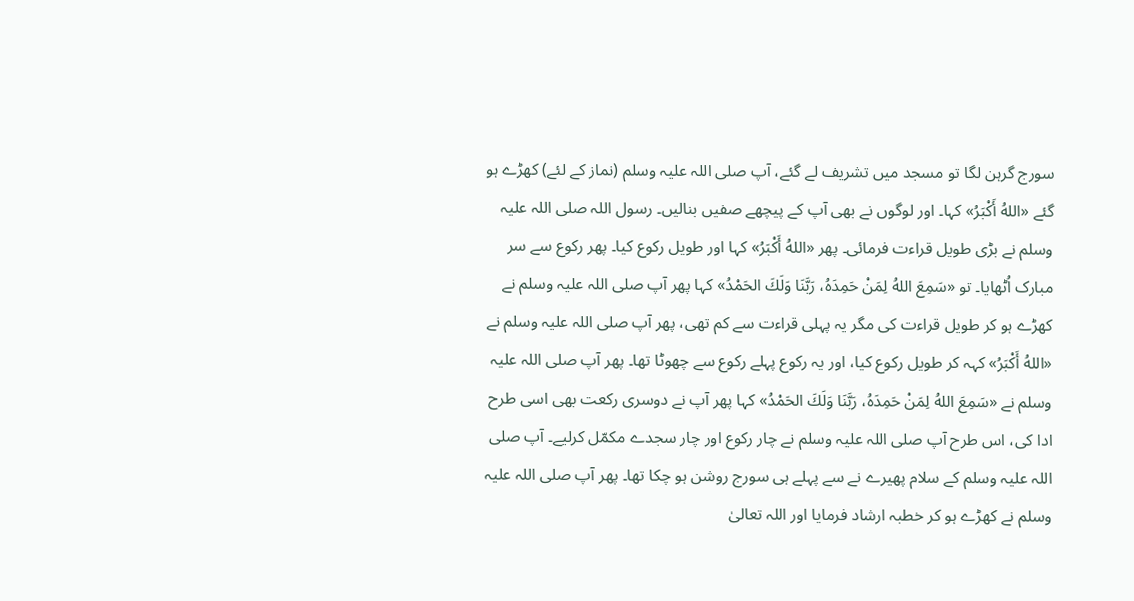سورج گرہن لگا تو مسجد میں تشریف لے گئے، آپ صلی اللہ علیہ وسلم (نماز کے لئے) کھڑے ہو گئے «اللهُ أَكْبَرُ» کہا۔ اور لوگوں نے بھی آپ کے پیچھے صفیں بنالیں۔ رسول اللہ صلی اللہ علیہ وسلم نے بڑی طویل قراءت فرمائی۔ پھر «اللهُ أَكْبَرُ» کہا اور طویل رکوع کیا۔ پھر رکوع سے سر مبارک اُٹھایا۔ تو «سَمِعَ اللهُ لِمَنْ حَمِدَهُ، رَبَّنَا وَلَكَ الحَمْدُ» کہا پھر آپ صلی اللہ علیہ وسلم نے کھڑے ہو کر طویل قراءت کی مگر یہ پہلی قراءت سے کم تھی، پھر آپ صلی اللہ علیہ وسلم نے «اللهُ أَكْبَرُ» کہہ کر طویل رکوع کیا، اور یہ رکوع پہلے رکوع سے چھوٹا تھا۔ پھر آپ صلی اللہ علیہ وسلم نے «سَمِعَ اللهُ لِمَنْ حَمِدَهُ، رَبَّنَا وَلَكَ الحَمْدُ» کہا پھر آپ نے دوسری رکعت بھی اسی طرح ادا کی، اس طرح آپ صلی اللہ علیہ وسلم نے چار رکوع اور چار سجدے مکمّل کرلیے۔ آپ صلی اللہ علیہ وسلم کے سلام پھیرے نے سے پہلے ہی سورج روشن ہو چکا تھا۔ پھر آپ صلی اللہ علیہ وسلم نے کھڑے ہو کر خطبہ ارشاد فرمایا اور اللہ تعالیٰ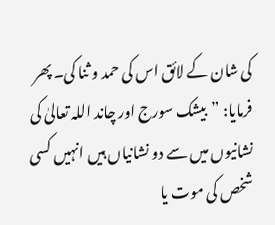کی شان کے لائق اس کی حمد و ثنا کی۔ پھر فرمایا: ”بیشک سورج اور چاند اللہ تعالیٰ کی نشانیوں میں سے دو نشانیاں ہیں انہیں کسی شخص کی موت یا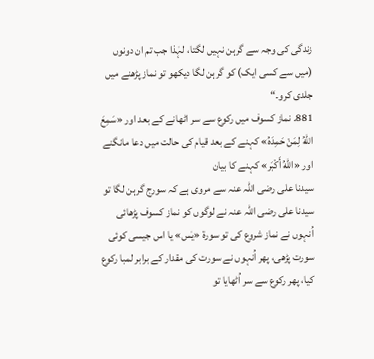زندگی کی وجہ سے گرہن نہیں لگتا، لہٰذا جب تم ان دونوں (میں سے کسی ایک) کو گرہن لگا دیکھو تو نماز پڑھنے میں جلدی کرو۔“
881. نماز کسوف میں رکوع سے سر اٹھانے کے بعد اور «سَمِعَ اللهُ لِمَنْ حَمِدَهُ» کہنے کے بعد قیام کی حالت میں دعا مانگنے اور «اللهُ أَكْبَر» کہنے کا بیان
سیدنا علی رضی اللہ عنہ سے مروی ہے کہ سورج گرہن لگا تو سیدنا علی رضی اللہ عنہ نے لوگوں کو نماز کسوف پڑھائی اُنہوں نے نماز شروع کی تو سورة «يٰس» یا اس جیسی کوئی سورت پڑھی، پھر اُنہوں نے سورت کی مقدار کے برابر لمبا رکوع کیا، پھر رکوع سے سر اُٹھایا تو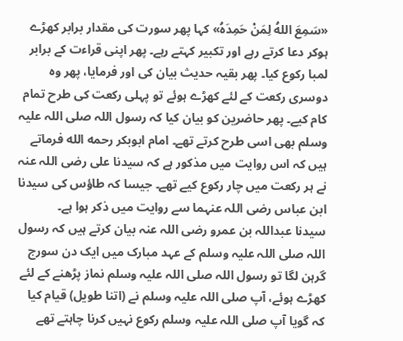«سَمِعَ اللهُ لِمَنْ حَمِدَهُ» کہا پھر سورت کی مقدار برابر کھڑے ہوکر دعا کرتے رہے اور تکبیر کہتے رہے۔ پھر اپنی قراءت کے برابر لمبا رکوع کیا۔ پھر بقیہ حدیث بیان کی اور فرمایا، پھر وہ دوسری رکعت کے لئے کھڑے ہوئے تو پہلی رکعت کی طرح تمام کام کیے۔ پھر حاضرین کو بیان کیا کہ رسول اللہ صلی اللہ علیہ وسلم بھی اسی طرح کرتے تھے۔ امام ابوبکر رحمه الله فرماتے ہیں کہ اس روایت میں مذکور ہے کہ سیدنا علی رضی اللہ عنہ نے ہر رکعت میں چار رکوع کیے تھے۔ جیسا کہ طاؤس کی سیدنا ابن عباس رضی اللہ عنہما سے روایت میں ذکر ہوا ہے۔
سیدنا عبداللہ بن عمرو رضی اللہ عنہ بیان کرتے ہیں کہ رسول اللہ صلی اللہ علیہ وسلم کے عہد مبارک میں ایک دن سورج گرہن لگا تو رسول اللہ صلی اللہ علیہ وسلم نماز پڑھنے کے لئے کھڑے ہوئے، آپ صلی اللہ علیہ وسلم نے (اتنا طویل) قیام کیا کہ گویا آپ صلی اللہ علیہ وسلم رکوع نہیں کرنا چاہتے تھے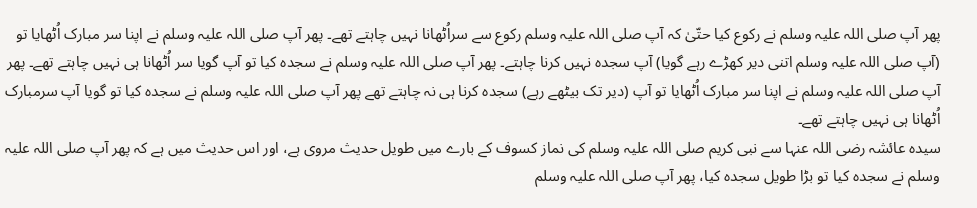پھر آپ صلی اللہ علیہ وسلم نے رکوع کیا حتّیٰ کہ آپ صلی اللہ علیہ وسلم رکوع سے سراُٹھانا نہیں چاہتے تھے۔ پھر آپ صلی اللہ علیہ وسلم نے اپنا سر مبارک اُٹھایا تو (آپ صلی اللہ علیہ وسلم اتنی دیر کھڑے رہے گویا) آپ سجدہ نہیں کرنا چاہتے۔ پھر آپ صلی اللہ علیہ وسلم نے سجدہ کیا تو آپ گویا سر اُٹھانا ہی نہیں چاہتے تھے۔ پھر آپ صلی اللہ علیہ وسلم نے اپنا سر مبارک اُٹھایا تو آپ (دیر تک بیٹھے رہے) سجدہ کرنا ہی نہ چاہتے تھے پھر آپ صلی اللہ علیہ وسلم نے سجدہ کیا تو گویا آپ سرمبارک اُٹھانا ہی نہیں چاہتے تھے۔
سیدہ عائشہ رضی اللہ عنہا سے نبی کریم صلی اللہ علیہ وسلم کی نماز کسوف کے بارے میں طویل حدیث مروی ہے، اور اس حدیث میں ہے کہ پھر آپ صلی اللہ علیہ وسلم نے سجدہ کیا تو بڑا طویل سجدہ کیا، پھر آپ صلی اللہ علیہ وسلم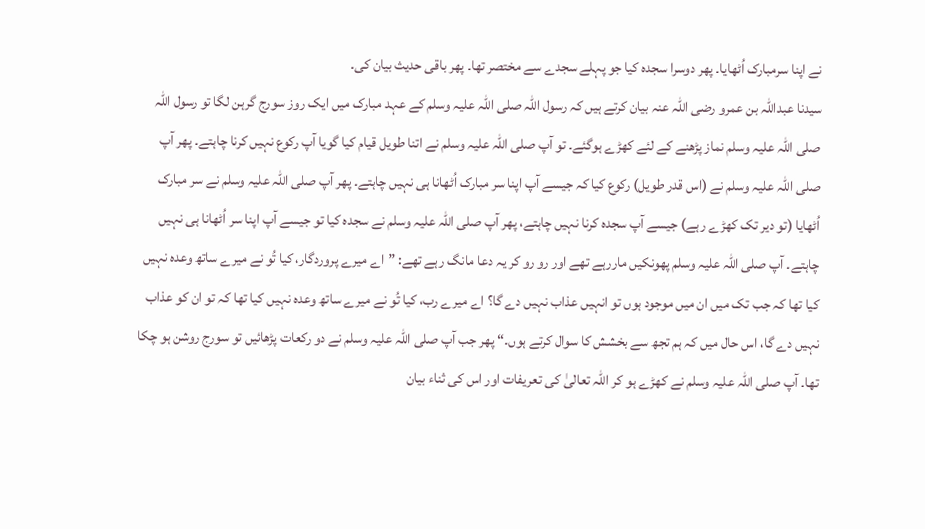نے اپنا سرمبارک اُٹھایا۔ پھر دوسرا سجدہ کیا جو پہلے سجدے سے مختصر تھا۔ پھر باقی حدیث بیان کی۔
سیدنا عبداللہ بن عمرو رضی اللہ عنہ بیان کرتے ہیں کہ رسول اللہ صلی اللہ علیہ وسلم کے عہد مبارک میں ایک روز سورج گرہن لگا تو رسول اللہ صلی اللہ علیہ وسلم نماز پڑھنے کے لئے کھڑے ہوگئے۔ تو آپ صلی اللہ علیہ وسلم نے اتنا طویل قیام کیا گویا آپ رکوع نہیں کرنا چاہتے۔ پھر آپ صلی اللہ علیہ وسلم نے (اس قدر طویل) رکوع کیا کہ جیسے آپ اپنا سر مبارک اُٹھانا ہی نہیں چاہتے۔ پھر آپ صلی اللہ علیہ وسلم نے سر مبارک اُٹھایا (تو دیر تک کھڑے رہے) جیسے آپ سجدہ کرنا نہیں چاہتے، پھر آپ صلی اللہ علیہ وسلم نے سجدہ کیا تو جیسے آپ اپنا سر اُٹھانا ہی نہیں چاہتے۔ آپ صلی اللہ علیہ وسلم پھونکیں ماررہے تھے اور رو رو کر یہ دعا مانگ رہے تھے: ”اے میرے پروردگار، کیا تُو نے میرے ساتھ وعدہ نہیں کیا تھا کہ جب تک میں ان میں موجود ہوں تو انہیں عذاب نہیں دے گا؟ اے میرے رب، کیا تُو نے میرے ساتھ وعدہ نہیں کیا تھا کہ تو ان کو عذاب نہیں دے گا، اس حال میں کہ ہم تجھ سے بخشش کا سوال کرتے ہوں۔“ پھر جب آپ صلی اللہ علیہ وسلم نے دو رکعات پڑھائیں تو سورج روشن ہو چکا تھا۔ آپ صلی اللہ علیہ وسلم نے کھڑے ہو کر اللہ تعالیٰ کی تعریفات اور اس کی ثناء بیان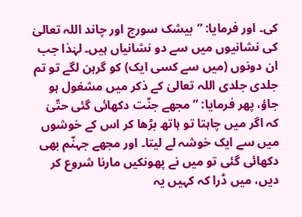کی۔ اور فرمایا: ”بیشک سورج اور چاند اللہ تعالیٰ کی نشانیوں میں سے دو نشانیاں ہیں۔ لہٰذا جب ان دونوں (میں سے کسی ایک) کو گرہن لگے تو تم جلدی جلدی اللہ تعالیٰ کے ذکر میں مشغول ہو جاؤ، پھر فرمایا: ”مجھے جنّت دکھائی گئی حتّیٰ کہ اگر میں چاہتا تو ہاتھ بڑھا کر اس کے خوشوں میں سے ایک خوشہ لے لیتا۔ اور مجھے جہنّم بھی دکھائی گئی تو میں نے پھونکیں مارنا شروع کر دیں، میں ڈرا کہ کہیں یہ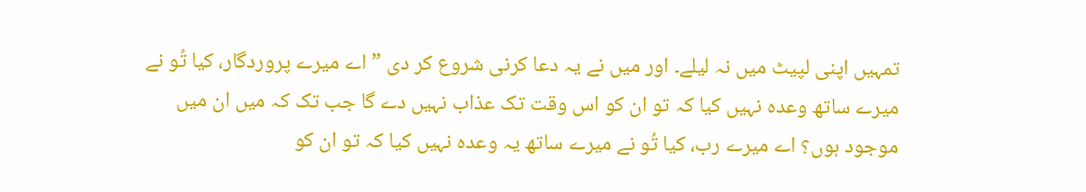تمہیں اپنی لپیٹ میں نہ لیلے۔ اور میں نے یہ دعا کرنی شروع کر دی ”اے میرے پروردگار، کیا تُو نے میرے ساتھ وعدہ نہیں کیا کہ تو ان کو اس وقت تک عذاب نہیں دے گا جب تک کہ میں ان میں موجود ہوں؟ اے میرے رب، کیا تُو نے میرے ساتھ یہ وعدہ نہیں کیا کہ تو ان کو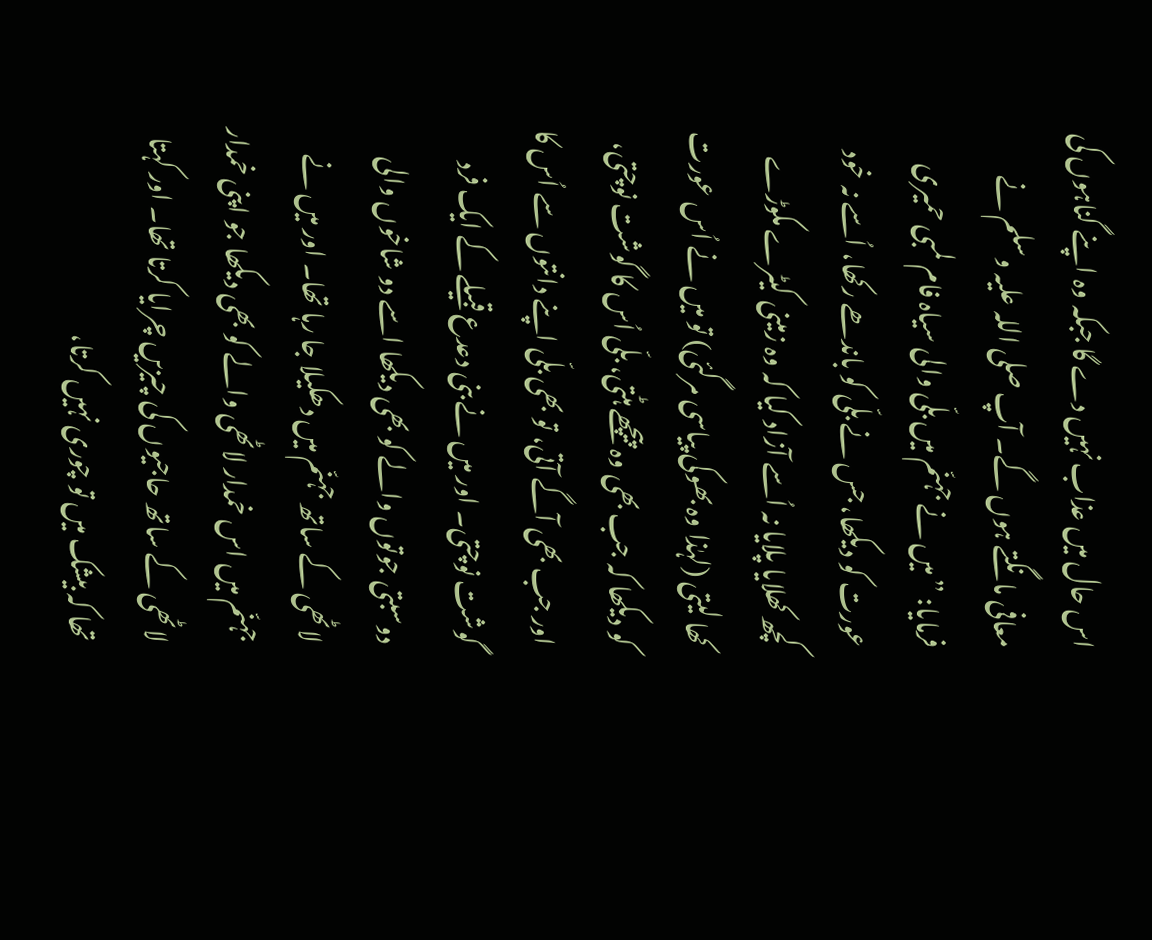اس حال میں عذاب نہیں دے گا جبکہ وہ اپنے گناہوں کی معافی مانگتے ہوں گے۔ آپ صلی اللہ علیہ وسلم نے فرمایا: ”میں نے جہنّم میں بلّی والی سیاہ فام لمبی حمیری عورت کو دیکھا، جس نے بلّی کو باندھے رکھا، اُسے نہ خود کچھ کھلایا پلایا نہ اُسے آزاد کیا کہ وہ زمینی کیٹرے مکوڑے کھا لیتی (لہٰذا وہ بھوکی پیاسی مرگئی) تو میں نے اُس عورت کو دیکھا کہ جب بھی وہ پیچھے ہٹتی، بلّی اُس کا گوشت نوچتی، اور جب بھی آگے آتی، تو بھی بلّی اپنے دانتوں سے اُس کا گوشت نوچتی۔ اور میں نے بنی دعدع قبیلے کے ایک فرد دوسبتی جوتوں والے کو بھی دیکھا اسے دو شاخوں والی لاٹھی کے ساتھ جہنّم میں دھکیلا جا رہا تھا۔ اور میں نے جہنّم میں اس خمدار لاٹھی والے کو بھی دیکھا جو اپنی خمدار لاٹھی کے ساتھ حاجیوں کی چیزیں چرایا کرتا تھا۔ اور کہتا تھا کہ بیشک میں تو چوری نہیں کرتا،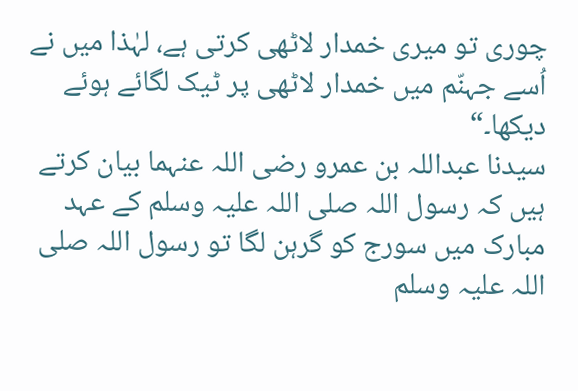چوری تو میری خمدار لاٹھی کرتی ہے، لہٰذا میں نے اُسے جہنّم میں خمدار لاٹھی پر ٹیک لگائے ہوئے دیکھا۔“
سیدنا عبداللہ بن عمرو رضی اللہ عنہما بیان کرتے ہیں کہ رسول اللہ صلی اللہ علیہ وسلم کے عہد مبارک میں سورج کو گرہن لگا تو رسول اللہ صلی اللہ علیہ وسلم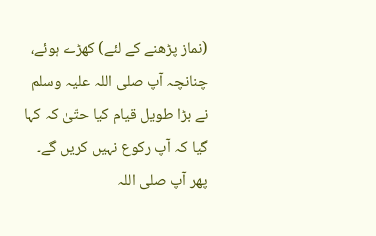(نماز پڑھنے کے لئے) کھڑے ہوئے، چنانچہ آپ صلی اللہ علیہ وسلم نے بڑا طویل قیام کیا حتّیٰ کہ کہا گیا کہ آپ رکوع نہیں کریں گے۔ پھر آپ صلی اللہ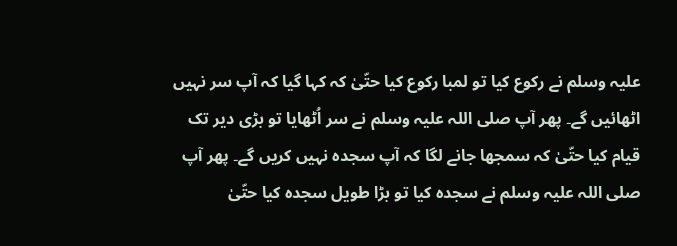علیہ وسلم نے رکوع کیا تو لمبا رکوع کیا حتّیٰ کہ کہا گیا کہ آپ سر نہیں اٹھائیں گے۔ پھر آپ صلی اللہ علیہ وسلم نے سر اُٹھایا تو بڑی دیر تک قیام کیا حتّیٰ کہ سمجھا جانے لگا کہ آپ سجدہ نہیں کریں گے۔ پھر آپ صلی اللہ علیہ وسلم نے سجدہ کیا تو بڑا طویل سجدہ کیا حتّیٰ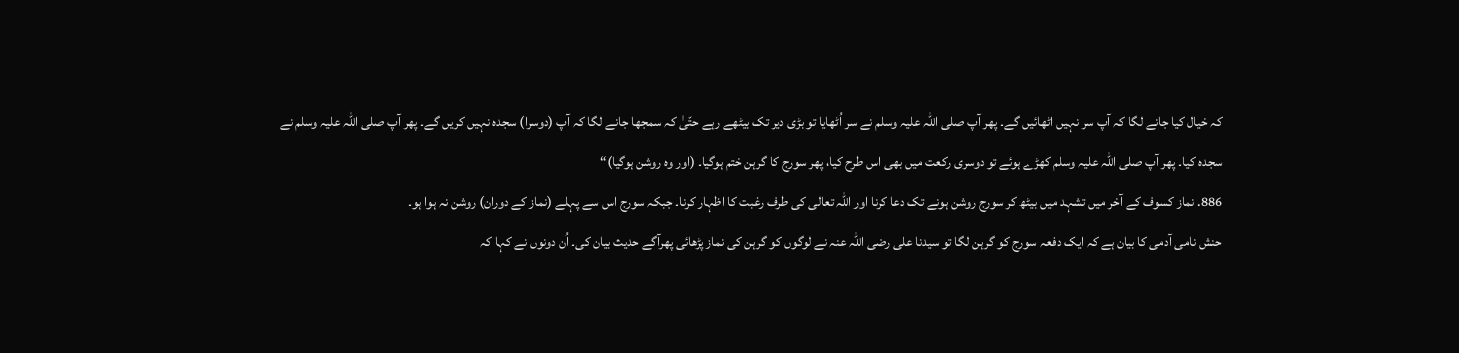کہ خیال کیا جانے لگا کہ آپ سر نہیں اٹھائیں گے۔ پھر آپ صلی اللہ علیہ وسلم نے سر اُٹھایا تو بڑی دیر تک بیٹھے رہے حتّیٰ کہ سمجھا جانے لگا کہ آپ (دوسرا) سجدہ نہیں کریں گے۔ پھر آپ صلی اللہ علیہ وسلم نے سجدہ کیا۔ پھر آپ صلی اللہ علیہ وسلم کھڑے ہوئے تو دوسری رکعت میں بھی اس طرح کیا، پھر سورج کا گرہن ختم ہوگیا۔ (اور وہ روشن ہوگیا)“
886. نماز کسوف کے آخر میں تشہد میں بیٹھ کر سورج روشن ہونے تک دعا کرنا اور اللہ تعالی کی طرف رغبت کا اظہار کرنا۔ جبکہ سورج اس سے پہلے (نماز کے دوران) روشن نہ ہوا ہو۔
حنش نامی آدمی کا بیان ہے کہ ایک دفعہ سورج کو گرہن لگا تو سیدنا علی رضی اللہ عنہ نے لوگوں کو گرہن کی نماز پڑھائی پھرآگے حدیث بیان کی۔ اُن دونوں نے کہا کہ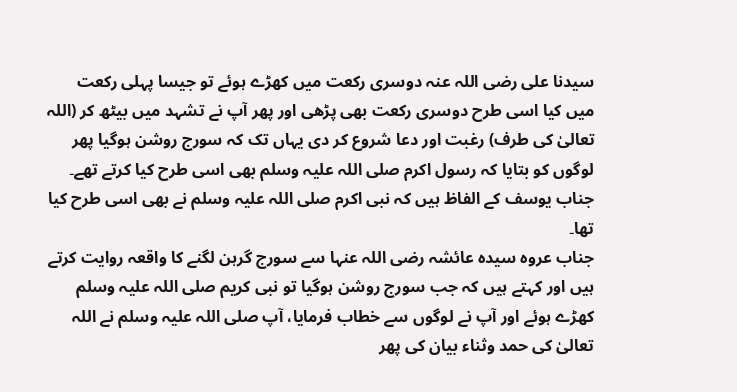سیدنا علی رضی اللہ عنہ دوسری رکعت میں کھڑے ہوئے تو جیسا پہلی رکعت میں کیا اسی طرح دوسری رکعت بھی پڑھی اور پھر آپ نے تشہد میں بیٹھ کر (اللہ تعالیٰ کی طرف) رغبت اور دعا شروع کر دی یہاں تک کہ سورج روشن ہوگیا پھر لوگوں کو بتایا کہ رسول اکرم صلی اللہ علیہ وسلم بھی اسی طرح کیا کرتے تھے۔ جناب یوسف کے الفاظ ہیں کہ نبی اکرم صلی اللہ علیہ وسلم نے بھی اسی طرح کیا تھا۔
جناب عروہ سیدہ عائشہ رضی اللہ عنہا سے سورج گرہن لگنے کا واقعہ روایت کرتے ہیں اور کہتے ہیں کہ جب سورج روشن ہوگیا تو نبی کریم صلی اللہ علیہ وسلم کھڑے ہوئے اور آپ نے لوگوں سے خطاب فرمایا، آپ صلی اللہ علیہ وسلم نے اللہ تعالیٰ کی حمد وثناء بیان کی پھر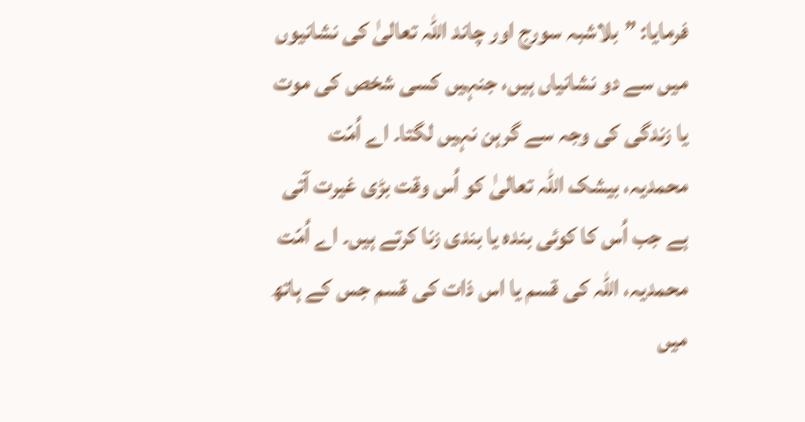فرمایا: ”بلاشبہ سورج اور چاند اللہ تعالیٰ کی نشانیوں میں سے دو نشانیاں ہیں، جنہیں کسی شخص کی موت یا زندگی کی وجہ سے گرہن نہیں لگتا۔ اے اُمّت محمدیہ، بیشک اللہ تعالیٰ کو اُس وقت بڑی غیرت آتی ہے جب اُس کا کوئی بندہ یا بندی زنا کرتے ہیں۔ اے اُمّت محمدیہ، اللہ کی قسم یا اس ذات کی قسم جس کے ہاتھ میں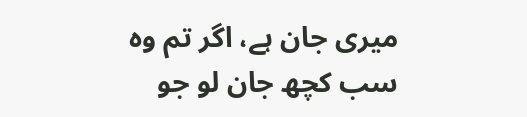میری جان ہے، اگر تم وہ سب کچھ جان لو جو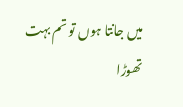میں جانتا ہوں تو تم بہت تھوڑا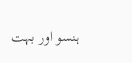ہنسو اور بہت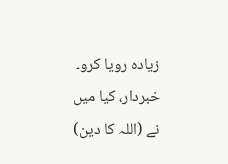زیادہ رویا کرو۔ خبردار، کیا میں نے (اللہ کا دین)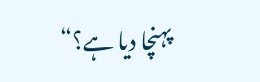پہنچا دیا ہے؟“